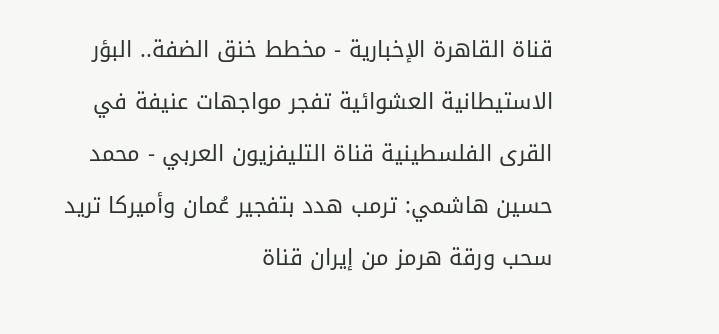قناة القاهرة الإخبارية - مخطط خنق الضفة.. البؤر الاستيطانية العشوائية تفجر مواجهات عنيفة في القرى الفلسطينية قناة التليفزيون العربي - محمد حسين هاشمي: ترمب هدد بتفجير عُمان وأميركا تريد سحب ورقة هرمز من إيران قناة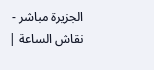الجزيرة مباشر - نقاش الساعة |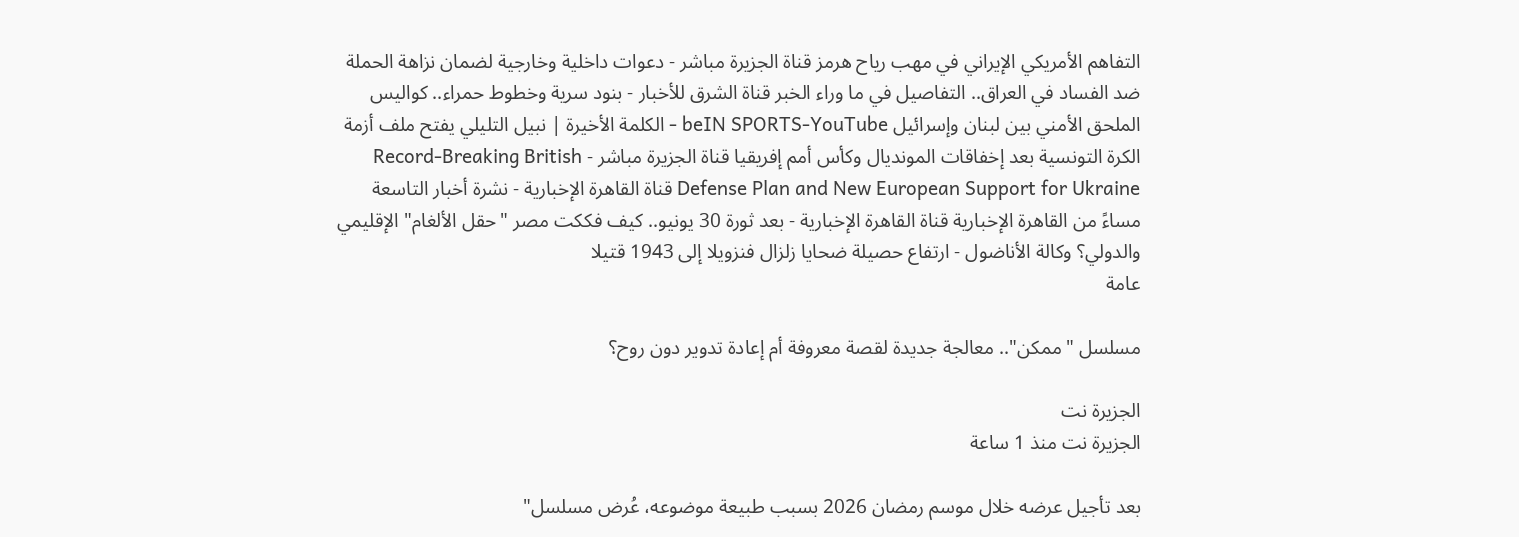التفاهم الأمريكي الإيراني في مهب رياح هرمز قناة الجزيرة مباشر - دعوات داخلية وخارجية لضمان نزاهة الحملة ضد الفساد في العراق.. التفاصيل في ما وراء الخبر قناة الشرق للأخبار - بنود سرية وخطوط حمراء.. كواليس الملحق الأمني بين لبنان وإسرائيل beIN SPORTS-YouTube - الكلمة الأخيرة | نبيل التليلي يفتح ملف أزمة الكرة التونسية بعد إخفاقات المونديال وكأس أمم إفريقيا قناة الجزيرة مباشر - Record-Breaking British Defense Plan and New European Support for Ukraine قناة القاهرة الإخبارية - نشرة أخبار التاسعة مساءً من القاهرة الإخبارية قناة القاهرة الإخبارية - بعد ثورة 30 يونيو.. كيف فككت مصر "حقل الألغام" الإقليمي والدولي؟ وكالة الأناضول - ارتفاع حصيلة ضحايا زلزال فنزويلا إلى 1943 قتيلا
عامة

مسلسل "ممكن".. معالجة جديدة لقصة معروفة أم إعادة تدوير دون روح؟

الجزيرة نت
الجزيرة نت منذ 1 ساعة

بعد تأجيل عرضه خلال موسم رمضان 2026 بسبب طبيعة موضوعه، عُرض مسلسل"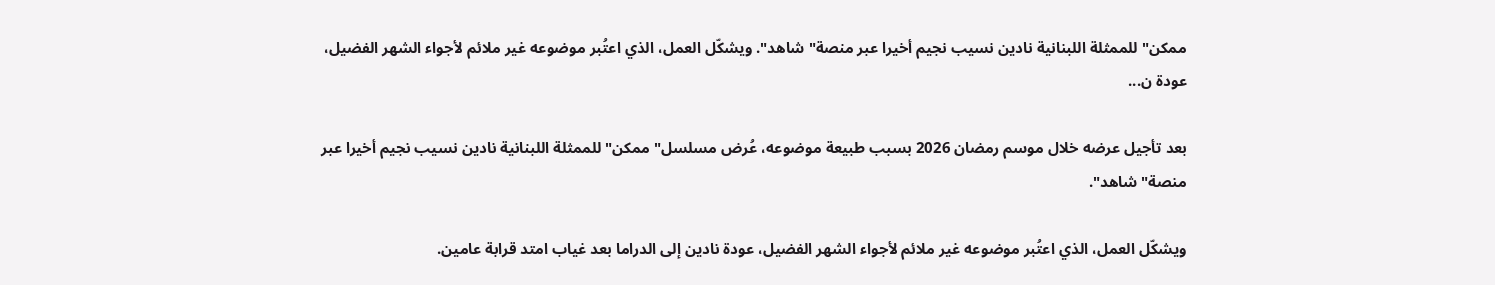ممكن" للممثلة اللبنانية نادين نسيب نجيم أخيرا عبر منصة" شاهد". ويشكّل العمل، الذي اعتُبر موضوعه غير ملائم لأجواء الشهر الفضيل، عودة ن...

بعد تأجيل عرضه خلال موسم رمضان 2026 بسبب طبيعة موضوعه، عُرض مسلسل" ممكن" للممثلة اللبنانية نادين نسيب نجيم أخيرا عبر منصة" شاهد".

ويشكّل العمل، الذي اعتُبر موضوعه غير ملائم لأجواء الشهر الفضيل، عودة نادين إلى الدراما بعد غياب امتد قرابة عامين.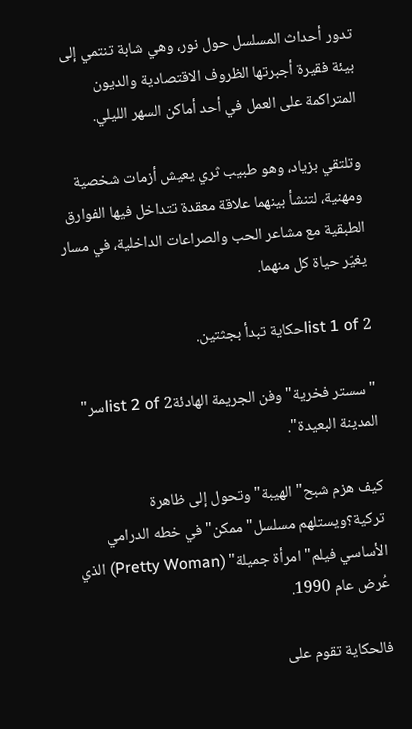تدور أحداث المسلسل حول نور، وهي شابة تنتمي إلى بيئة فقيرة أجبرتها الظروف الاقتصادية والديون المتراكمة على العمل في أحد أماكن السهر الليلي.

وتلتقي بزياد، وهو طبيب ثري يعيش أزمات شخصية ومهنية، لتنشأ بينهما علاقة معقدة تتداخل فيها الفوارق الطبقية مع مشاعر الحب والصراعات الداخلية، في مسار يغيّر حياة كل منهما.

list 1 of 2حكاية تبدأ بجثتين.

" سستر فخرية" وفن الجريمة الهادئةlist 2 of 2سر" المدينة البعيدة".

كيف هزم شبح" الهيبة" وتحول إلى ظاهرة تركية؟ويستلهم مسلسل" ممكن" في خطه الدرامي الأساسي فيلم" امرأة جميلة" (Pretty Woman) الذي عُرض عام 1990.

فالحكاية تقوم على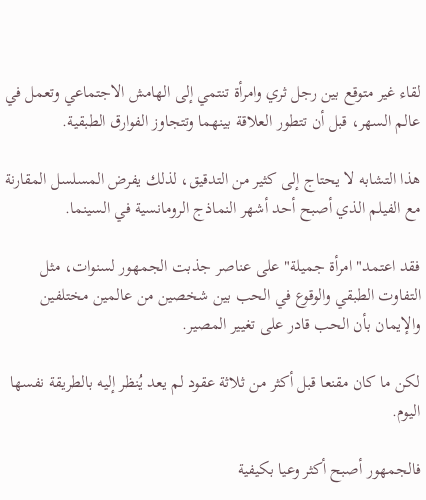لقاء غير متوقع بين رجل ثري وامرأة تنتمي إلى الهامش الاجتماعي وتعمل في عالم السهر، قبل أن تتطور العلاقة بينهما وتتجاوز الفوارق الطبقية.

هذا التشابه لا يحتاج إلى كثير من التدقيق، لذلك يفرض المسلسل المقارنة مع الفيلم الذي أصبح أحد أشهر النماذج الرومانسية في السينما.

فقد اعتمد" امرأة جميلة" على عناصر جذبت الجمهور لسنوات، مثل التفاوت الطبقي والوقوع في الحب بين شخصين من عالمين مختلفين والإيمان بأن الحب قادر على تغيير المصير.

لكن ما كان مقنعا قبل أكثر من ثلاثة عقود لم يعد يُنظر إليه بالطريقة نفسها اليوم.

فالجمهور أصبح أكثر وعيا بكيفية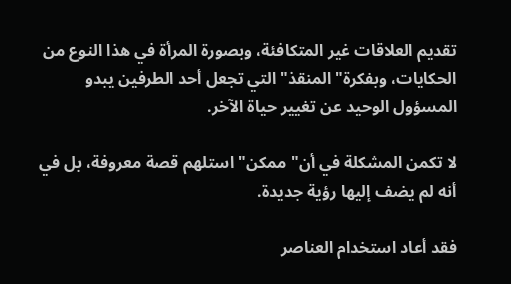تقديم العلاقات غير المتكافئة، وبصورة المرأة في هذا النوع من الحكايات، وبفكرة" المنقذ" التي تجعل أحد الطرفين يبدو المسؤول الوحيد عن تغيير حياة الآخر.

لا تكمن المشكلة في أن" ممكن" استلهم قصة معروفة، بل في أنه لم يضف إليها رؤية جديدة.

فقد أعاد استخدام العناصر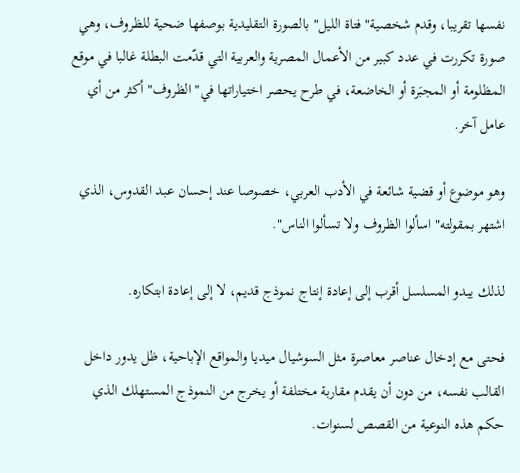نفسها تقريبا، وقدم شخصية" فتاة الليل" بالصورة التقليدية بوصفها ضحية للظروف، وهي صورة تكررت في عدد كبير من الأعمال المصرية والعربية التي قدّمت البطلة غالبا في موقع المظلومة أو المجبَرة أو الخاضعة، في طرح يحصر اختياراتها في" الظروف" أكثر من أي عامل آخر.

وهو موضوع أو قضية شائعة في الأدب العربي، خصوصا عند إحسان عبد القدوس، الذي اشتهر بمقولته" اسألوا الظروف ولا تسألوا الناس".

لذلك يبدو المسلسل أقرب إلى إعادة إنتاج نموذج قديم، لا إلى إعادة ابتكاره.

فحتى مع إدخال عناصر معاصرة مثل السوشيال ميديا والمواقع الإباحية، ظل يدور داخل القالب نفسه، من دون أن يقدم مقاربة مختلفة أو يخرج من النموذج المستهلك الذي حكم هذه النوعية من القصص لسنوات.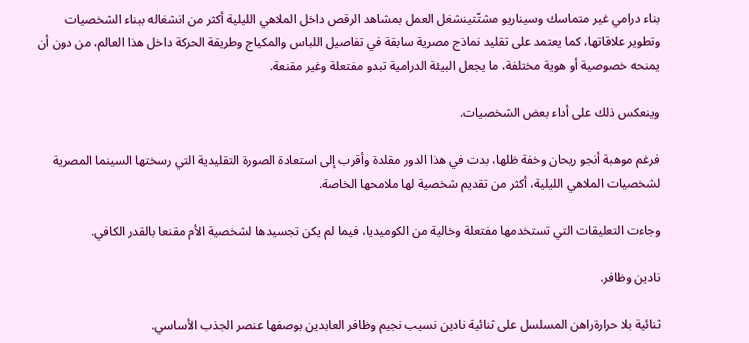بناء درامي غير متماسك وسيناريو مشتّتينشغل العمل بمشاهد الرقص داخل الملاهي الليلية أكثر من انشغاله ببناء الشخصيات وتطوير علاقاتها، كما يعتمد على تقليد نماذج مصرية سابقة في تفاصيل اللباس والمكياج وطريقة الحركة داخل هذا العالم، من دون أن يمنحه خصوصية أو هوية مختلفة، ما يجعل البيئة الدرامية تبدو مفتعلة وغير مقنعة.

وينعكس ذلك على أداء بعض الشخصيات.

فرغم موهبة أنجو ريحان وخفة ظلها، بدت في هذا الدور مقلدة وأقرب إلى استعادة الصورة التقليدية التي رسختها السينما المصرية لشخصيات الملاهي الليلية، أكثر من تقديم شخصية لها ملامحها الخاصة.

وجاءت التعليقات التي تستخدمها مفتعلة وخالية من الكوميديا، فيما لم يكن تجسيدها لشخصية الأم مقنعا بالقدر الكافي.

نادين وظافر.

ثنائية بلا حرارةراهن المسلسل على ثنائية نادين نسيب نجيم وظافر العابدين بوصفها عنصر الجذب الأساسي.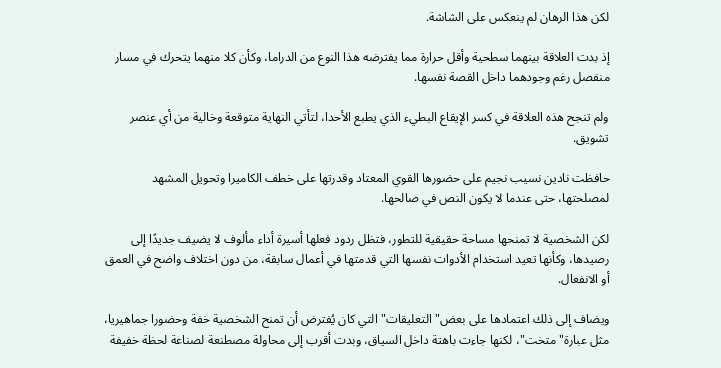لكن هذا الرهان لم ينعكس على الشاشة.

إذ بدت العلاقة بينهما سطحية وأقل حرارة مما يفترضه هذا النوع من الدراما، وكأن كلا منهما يتحرك في مسار منفصل رغم وجودهما داخل القصة نفسها.

ولم تنجح هذه العلاقة في كسر الإيقاع البطيء الذي يطبع الأحدا، لتأتي النهاية متوقعة وخالية من أي عنصر تشويق.

حافظت نادين نسيب نجيم على حضورها القوي المعتاد وقدرتها على خطف الكاميرا وتحويل المشهد لمصلحتها، حتى عندما لا يكون النص في صالحها.

لكن الشخصية لا تمنحها مساحة حقيقية للتطور، فتظل ردود فعلها أسيرة أداء مألوف لا يضيف جديدًا إلى رصيدها، وكأنها تعيد استخدام الأدوات نفسها التي قدمتها في أعمال سابقة، من دون اختلاف واضح في العمق أو الانفعال.

ويضاف إلى ذلك اعتمادها على بعض" التعليقات" التي كان يُفترض أن تمنح الشخصية خفة وحضورا جماهيريا، مثل عبارة" متخت"، لكنها جاءت باهتة داخل السياق، وبدت أقرب إلى محاولة مصطنعة لصناعة لحظة خفيفة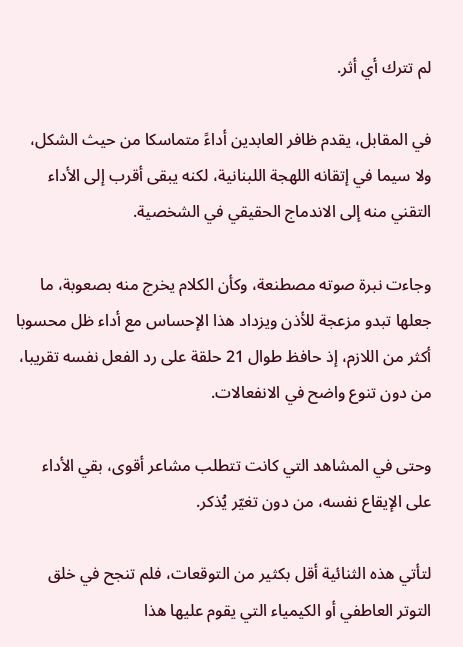لم تترك أي أثر.

في المقابل، يقدم ظافر العابدين أداءً متماسكا من حيث الشكل، ولا سيما في إتقانه اللهجة اللبنانية، لكنه يبقى أقرب إلى الأداء التقني منه إلى الاندماج الحقيقي في الشخصية.

وجاءت نبرة صوته مصطنعة، وكأن الكلام يخرج منه بصعوبة، ما جعلها تبدو مزعجة للأذن ويزداد هذا الإحساس مع أداء ظل محسوبا أكثر من اللازم، إذ حافظ طوال 21 حلقة على رد الفعل نفسه تقريبا، من دون تنوع واضح في الانفعالات.

وحتى في المشاهد التي كانت تتطلب مشاعر أقوى، بقي الأداء على الإيقاع نفسه، من دون تغيّر يُذكر.

لتأتي هذه الثنائية أقل بكثير من التوقعات، فلم تنجح في خلق التوتر العاطفي أو الكيمياء التي يقوم عليها هذا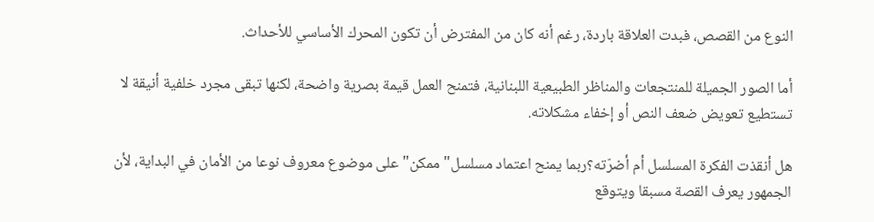النوع من القصص، فبدت العلاقة باردة، رغم أنه كان من المفترض أن تكون المحرك الأساسي للأحداث.

أما الصور الجميلة للمنتجعات والمناظر الطبيعية اللبنانية، فتمنح العمل قيمة بصرية واضحة، لكنها تبقى مجرد خلفية أنيقة لا تستطيع تعويض ضعف النص أو إخفاء مشكلاته.

هل أنقذت الفكرة المسلسل أم أضرّته؟ربما يمنح اعتماد مسلسل" ممكن" على موضوع معروف نوعا من الأمان في البداية، لأن الجمهور يعرف القصة مسبقا ويتوقع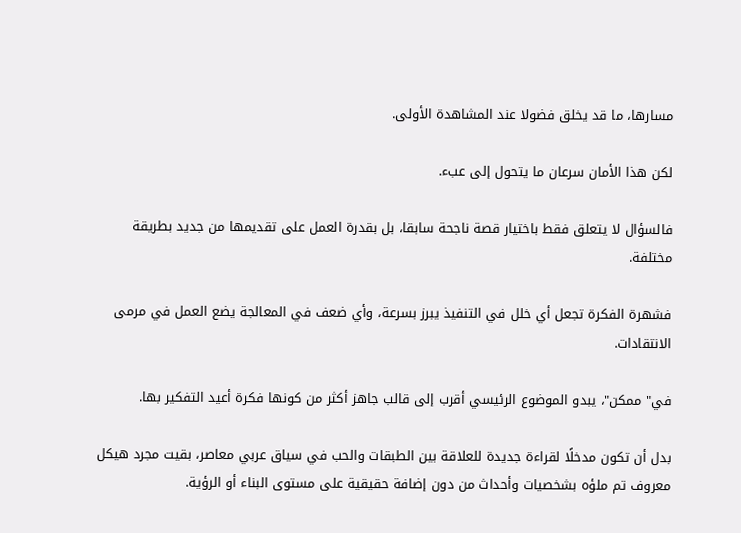مسارها، ما قد يخلق فضولا عند المشاهدة الأولى.

لكن هذا الأمان سرعان ما يتحول إلى عبء.

فالسؤال لا يتعلق فقط باختيار قصة ناجحة سابقا، بل بقدرة العمل على تقديمها من جديد بطريقة مختلفة.

فشهرة الفكرة تجعل أي خلل في التنفيذ يبرز بسرعة، وأي ضعف في المعالجة يضع العمل في مرمى الانتقادات.

في" ممكن"، يبدو الموضوع الرئيسي أقرب إلى قالب جاهز أكثر من كونها فكرة أعيد التفكير بها.

بدل أن تكون مدخلًا لقراءة جديدة للعلاقة بين الطبقات والحب في سياق عربي معاصر، بقيت مجرد هيكل معروف تم ملؤه بشخصيات وأحداث من دون إضافة حقيقية على مستوى البناء أو الرؤية.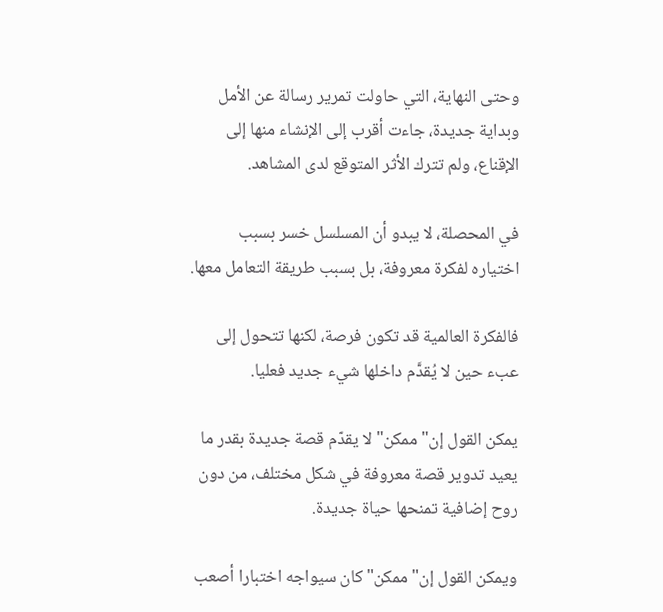وحتى النهاية، التي حاولت تمرير رسالة عن الأمل وبداية جديدة، جاءت أقرب إلى الإنشاء منها إلى الإقناع، ولم تترك الأثر المتوقع لدى المشاهد.

في المحصلة، لا يبدو أن المسلسل خسر بسبب اختياره لفكرة معروفة، بل بسبب طريقة التعامل معها.

فالفكرة العالمية قد تكون فرصة، لكنها تتحول إلى عبء حين لا يُقدَّم داخلها شيء جديد فعليا.

يمكن القول إن" ممكن" لا يقدّم قصة جديدة بقدر ما يعيد تدوير قصة معروفة في شكل مختلف، من دون روح إضافية تمنحها حياة جديدة.

ويمكن القول إن" ممكن" كان سيواجه اختبارا أصعب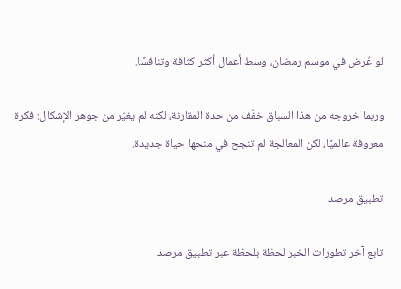لو عُرض في موسم رمضان، وسط أعمال أكثر كثافة وتنافسًا.

وربما خروجه من هذا السباق خفّف من حدة المقارنة، لكنه لم يغيّر من جوهر الإشكال: فكرة معروفة عالميًا، لكن المعالجة لم تنجح في منحها حياة جديدة.

تطبيق مرصد

تابع آخر تطورات الخبر لحظة بلحظة عبر تطبيق مرصد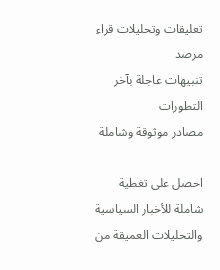تعليقات وتحليلات قراء مرصد
تنبيهات عاجلة بآخر التطورات
مصادر موثوقة وشاملة

احصل على تغطية شاملة للأخبار السياسية والتحليلات العميقة من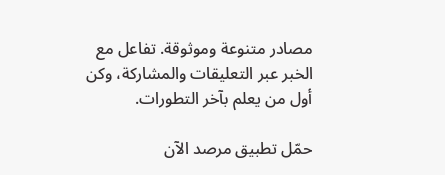مصادر متنوعة وموثوقة. تفاعل مع الخبر عبر التعليقات والمشاركة، وكن أول من يعلم بآخر التطورات.

حمّل تطبيق مرصد الآن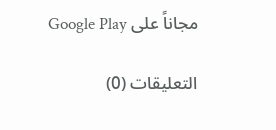مجاناً على Google Play

التعليقات (0)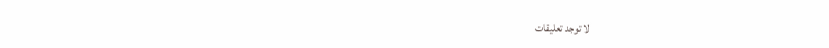لا توجد تعليقات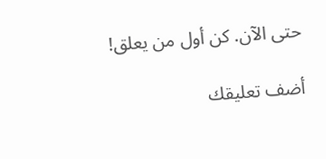حتى الآن. كن أول من يعلق!

أضف تعليقك